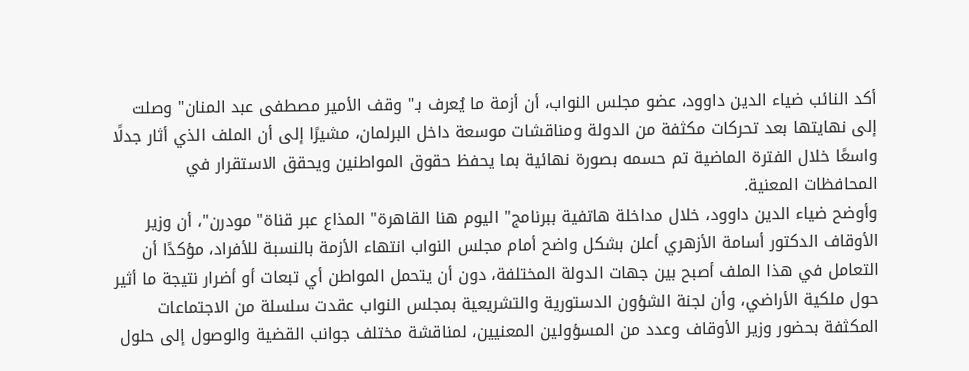أكد النائب ضياء الدين داوود، عضو مجلس النواب، أن أزمة ما يُعرف بـ" وقف الأمير مصطفى عبد المنان" وصلت إلى نهايتها بعد تحركات مكثفة من الدولة ومناقشات موسعة داخل البرلمان، مشيرًا إلى أن الملف الذي أثار جدلًا واسعًا خلال الفترة الماضية تم حسمه بصورة نهائية بما يحفظ حقوق المواطنين ويحقق الاستقرار في المحافظات المعنية.
وأوضح ضياء الدين داوود، خلال مداخلة هاتفية ببرنامج" اليوم هنا القاهرة" المذاع عبر قناة" مودرن"، أن وزير الأوقاف الدكتور أسامة الأزهري أعلن بشكل واضح أمام مجلس النواب انتهاء الأزمة بالنسبة للأفراد، مؤكدًا أن التعامل في هذا الملف أصبح بين جهات الدولة المختلفة، دون أن يتحمل المواطن أي تبعات أو أضرار نتيجة ما أثير حول ملكية الأراضي، وأن لجنة الشؤون الدستورية والتشريعية بمجلس النواب عقدت سلسلة من الاجتماعات المكثفة بحضور وزير الأوقاف وعدد من المسؤولين المعنيين، لمناقشة مختلف جوانب القضية والوصول إلى حلول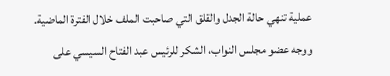عملية تنهي حالة الجدل والقلق التي صاحبت الملف خلال الفترة الماضية.
ووجه عضو مجلس النواب، الشكر للرئيس عبد الفتاح السيسي على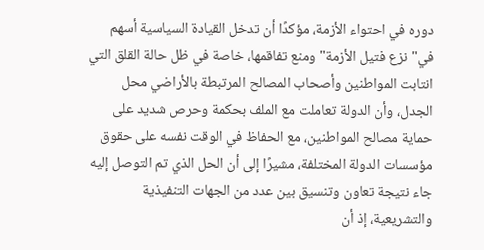دوره في احتواء الأزمة، مؤكدًا أن تدخل القيادة السياسية أسهم في" نزع فتيل الأزمة" ومنع تفاقمها، خاصة في ظل حالة القلق التي انتابت المواطنين وأصحاب المصالح المرتبطة بالأراضي محل الجدل، وأن الدولة تعاملت مع الملف بحكمة وحرص شديد على حماية مصالح المواطنين، مع الحفاظ في الوقت نفسه على حقوق مؤسسات الدولة المختلفة، مشيرًا إلى أن الحل الذي تم التوصل إليه جاء نتيجة تعاون وتنسيق بين عدد من الجهات التنفيذية والتشريعية، إذ أن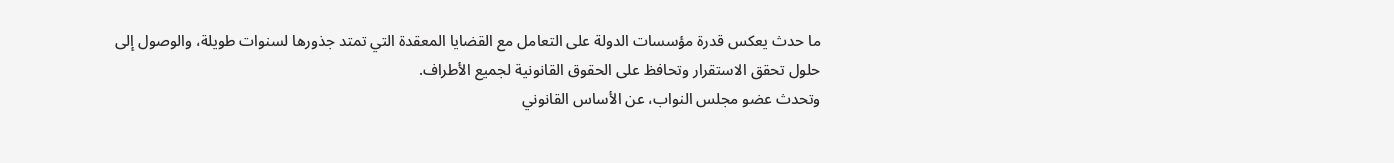ما حدث يعكس قدرة مؤسسات الدولة على التعامل مع القضايا المعقدة التي تمتد جذورها لسنوات طويلة، والوصول إلى حلول تحقق الاستقرار وتحافظ على الحقوق القانونية لجميع الأطراف.
وتحدث عضو مجلس النواب، عن الأساس القانوني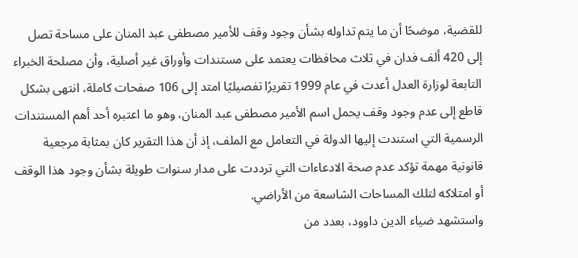للقضية، موضحًا أن ما يتم تداوله بشأن وجود وقف للأمير مصطفى عبد المنان على مساحة تصل إلى 420 ألف فدان في ثلاث محافظات يعتمد على مستندات وأوراق غير أصلية، وأن مصلحة الخبراء التابعة لوزارة العدل أعدت في عام 1999 تقريرًا تفصيليًا امتد إلى 106 صفحات كاملة، انتهى بشكل قاطع إلى عدم وجود وقف يحمل اسم الأمير مصطفى عبد المنان، وهو ما اعتبره أحد أهم المستندات الرسمية التي استندت إليها الدولة في التعامل مع الملف، إذ أن هذا التقرير كان بمثابة مرجعية قانونية مهمة تؤكد عدم صحة الادعاءات التي ترددت على مدار سنوات طويلة بشأن وجود هذا الوقف أو امتلاكه لتلك المساحات الشاسعة من الأراضي.
واستشهد ضياء الدين داوود، بعدد من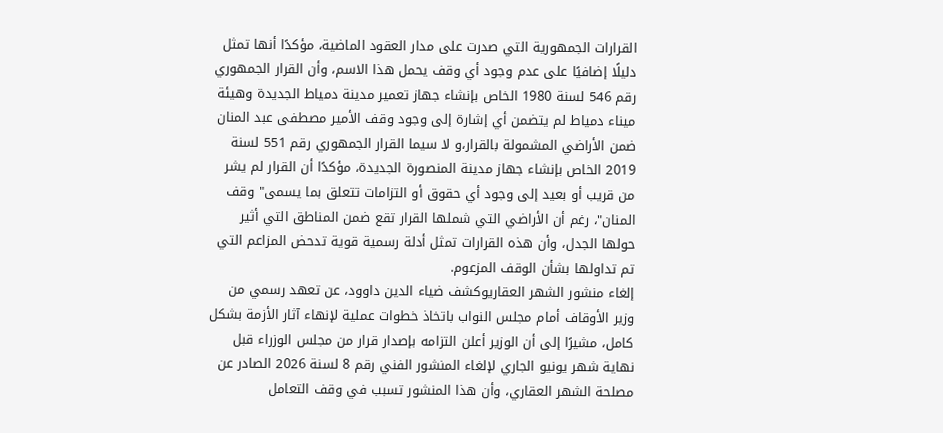القرارات الجمهورية التي صدرت على مدار العقود الماضية، مؤكدًا أنها تمثل دليلًا إضافيًا على عدم وجود أي وقف يحمل هذا الاسم، وأن القرار الجمهوري رقم 546 لسنة 1980 الخاص بإنشاء جهاز تعمير مدينة دمياط الجديدة وهيئة ميناء دمياط لم يتضمن أي إشارة إلى وجود وقف الأمير مصطفى عبد المنان ضمن الأراضي المشمولة بالقرار،و لا سيما القرار الجمهوري رقم 551 لسنة 2019 الخاص بإنشاء جهاز مدينة المنصورة الجديدة، مؤكدًا أن القرار لم يشر من قريب أو بعيد إلى وجود أي حقوق أو التزامات تتعلق بما يسمى" وقف المنان"، رغم أن الأراضي التي شملها القرار تقع ضمن المناطق التي أثير حولها الجدل، وأن هذه القرارات تمثل أدلة رسمية قوية تدحض المزاعم التي تم تداولها بشأن الوقف المزعوم.
إلغاء منشور الشهر العقاريوكشف ضياء الدين داوود، عن تعهد رسمي من وزير الأوقاف أمام مجلس النواب باتخاذ خطوات عملية لإنهاء آثار الأزمة بشكل كامل، مشيرًا إلى أن الوزير أعلن التزامه بإصدار قرار من مجلس الوزراء قبل نهاية شهر يونيو الجاري لإلغاء المنشور الفني رقم 8 لسنة 2026 الصادر عن مصلحة الشهر العقاري، وأن هذا المنشور تسبب في وقف التعامل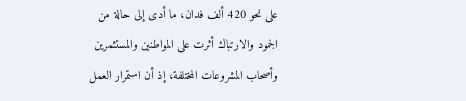على نحو 420 ألف فدان، ما أدى إلى حالة من الجمود والارتباك أثرت على المواطنين والمستثمرين وأصحاب المشروعات المختلفة، إذ أن استمرار العمل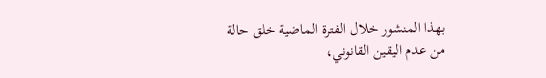بهذا المنشور خلال الفترة الماضية خلق حالة من عدم اليقين القانوني،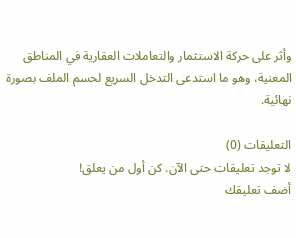وأثر على حركة الاستثمار والتعاملات العقارية في المناطق المعنية، وهو ما استدعى التدخل السريع لحسم الملف بصورة نهائية.

التعليقات (0)
لا توجد تعليقات حتى الآن. كن أول من يعلق!
أضف تعليقك